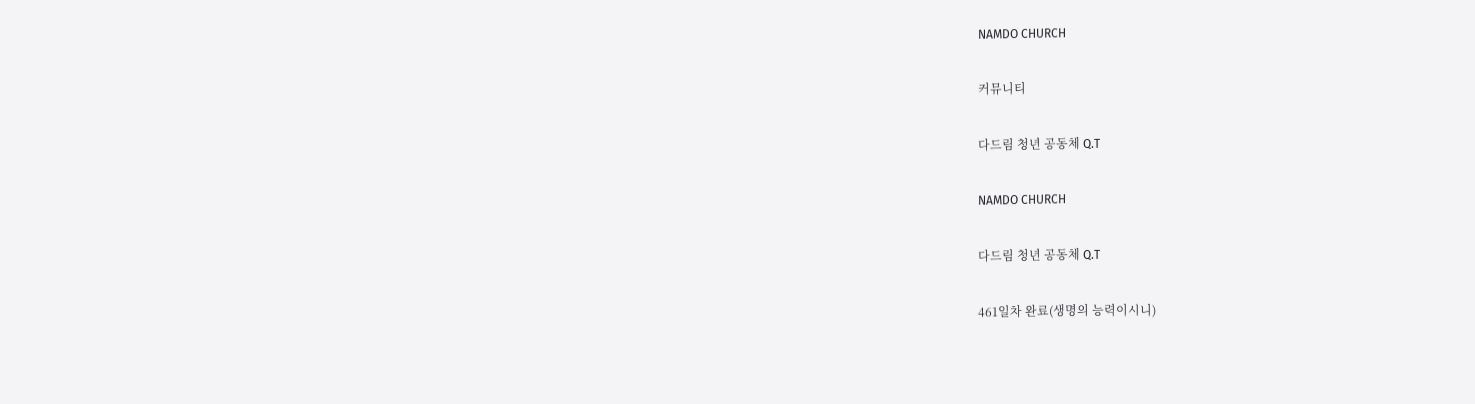NAMDO CHURCH

커뮤니티

다드림 청년 공동체 Q.T

NAMDO CHURCH

다드림 청년 공동체 Q.T

461일차 완료(생명의 능력이시니)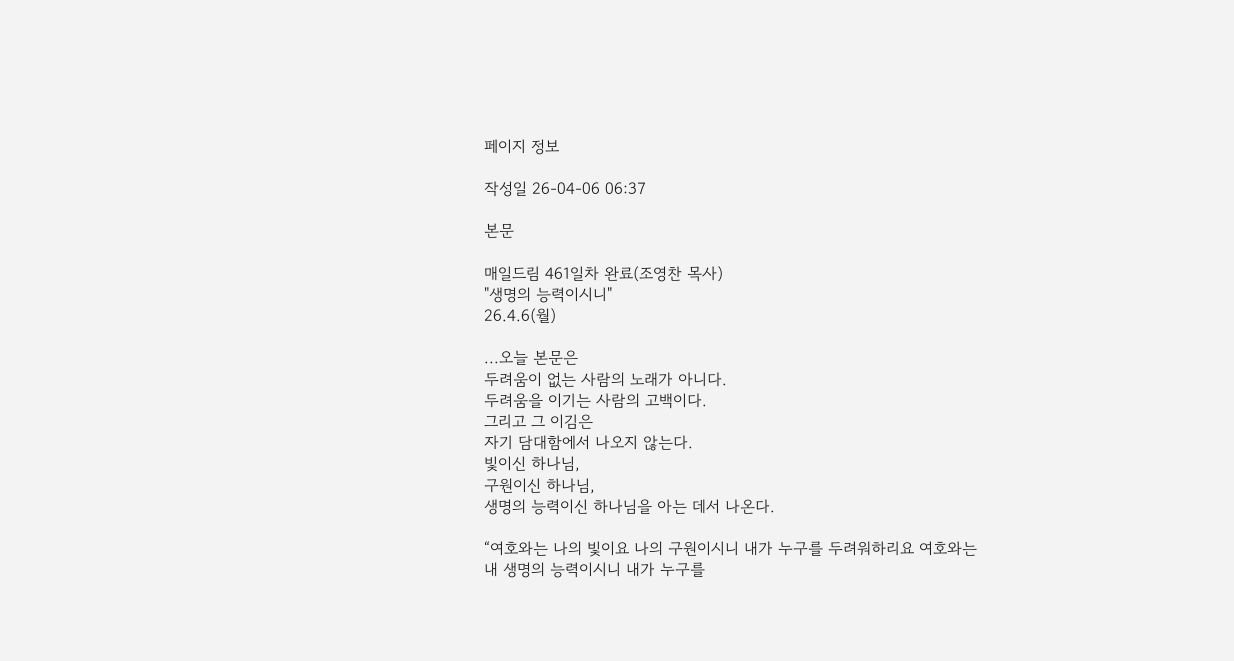페이지 정보

작성일 26-04-06 06:37

본문

매일드림 461일차 완료(조영찬 목사)
"생명의 능력이시니"
26.4.6(월)

...오늘 본문은
두려움이 없는 사람의 노래가 아니다.
두려움을 이기는 사람의 고백이다.
그리고 그 이김은
자기 담대함에서 나오지 않는다.
빛이신 하나님,
구원이신 하나님,
생명의 능력이신 하나님을 아는 데서 나온다.

“여호와는 나의 빛이요 나의 구원이시니 내가 누구를 두려워하리요 여호와는 내 생명의 능력이시니 내가 누구를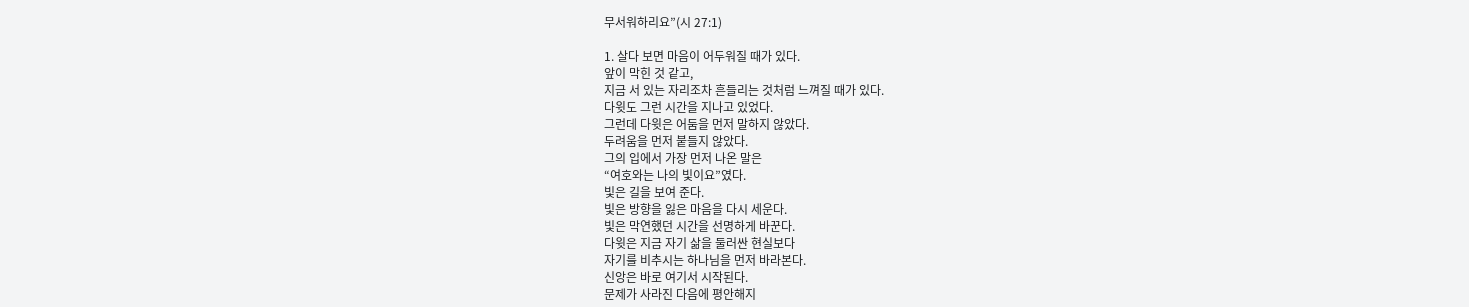무서워하리요”(시 27:1)

1. 살다 보면 마음이 어두워질 때가 있다.
앞이 막힌 것 같고,
지금 서 있는 자리조차 흔들리는 것처럼 느껴질 때가 있다.
다윗도 그런 시간을 지나고 있었다.
그런데 다윗은 어둠을 먼저 말하지 않았다.
두려움을 먼저 붙들지 않았다.
그의 입에서 가장 먼저 나온 말은
“여호와는 나의 빛이요”였다.
빛은 길을 보여 준다.
빛은 방향을 잃은 마음을 다시 세운다.
빛은 막연했던 시간을 선명하게 바꾼다.
다윗은 지금 자기 삶을 둘러싼 현실보다
자기를 비추시는 하나님을 먼저 바라본다.
신앙은 바로 여기서 시작된다.
문제가 사라진 다음에 평안해지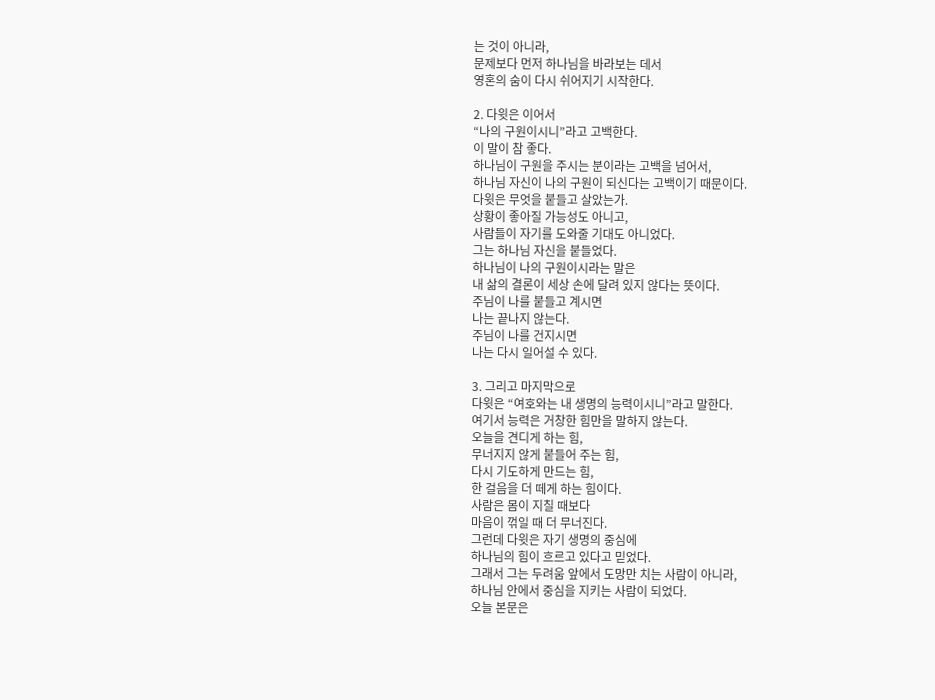는 것이 아니라,
문제보다 먼저 하나님을 바라보는 데서
영혼의 숨이 다시 쉬어지기 시작한다.

2. 다윗은 이어서
“나의 구원이시니”라고 고백한다.
이 말이 참 좋다.
하나님이 구원을 주시는 분이라는 고백을 넘어서,
하나님 자신이 나의 구원이 되신다는 고백이기 때문이다.
다윗은 무엇을 붙들고 살았는가.
상황이 좋아질 가능성도 아니고,
사람들이 자기를 도와줄 기대도 아니었다.
그는 하나님 자신을 붙들었다.
하나님이 나의 구원이시라는 말은
내 삶의 결론이 세상 손에 달려 있지 않다는 뜻이다.
주님이 나를 붙들고 계시면
나는 끝나지 않는다.
주님이 나를 건지시면
나는 다시 일어설 수 있다.

3. 그리고 마지막으로
다윗은 “여호와는 내 생명의 능력이시니”라고 말한다.
여기서 능력은 거창한 힘만을 말하지 않는다.
오늘을 견디게 하는 힘,
무너지지 않게 붙들어 주는 힘,
다시 기도하게 만드는 힘,
한 걸음을 더 떼게 하는 힘이다.
사람은 몸이 지칠 때보다
마음이 꺾일 때 더 무너진다.
그런데 다윗은 자기 생명의 중심에
하나님의 힘이 흐르고 있다고 믿었다.
그래서 그는 두려움 앞에서 도망만 치는 사람이 아니라,
하나님 안에서 중심을 지키는 사람이 되었다.
오늘 본문은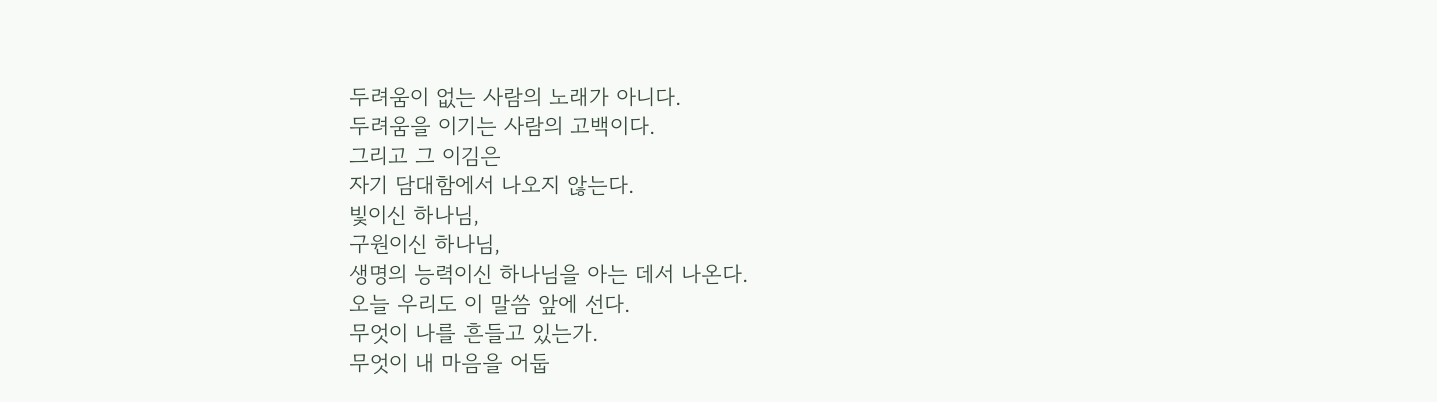두려움이 없는 사람의 노래가 아니다.
두려움을 이기는 사람의 고백이다.
그리고 그 이김은
자기 담대함에서 나오지 않는다.
빛이신 하나님,
구원이신 하나님,
생명의 능력이신 하나님을 아는 데서 나온다.
오늘 우리도 이 말씀 앞에 선다.
무엇이 나를 흔들고 있는가.
무엇이 내 마음을 어둡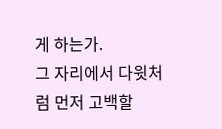게 하는가.
그 자리에서 다윗처럼 먼저 고백할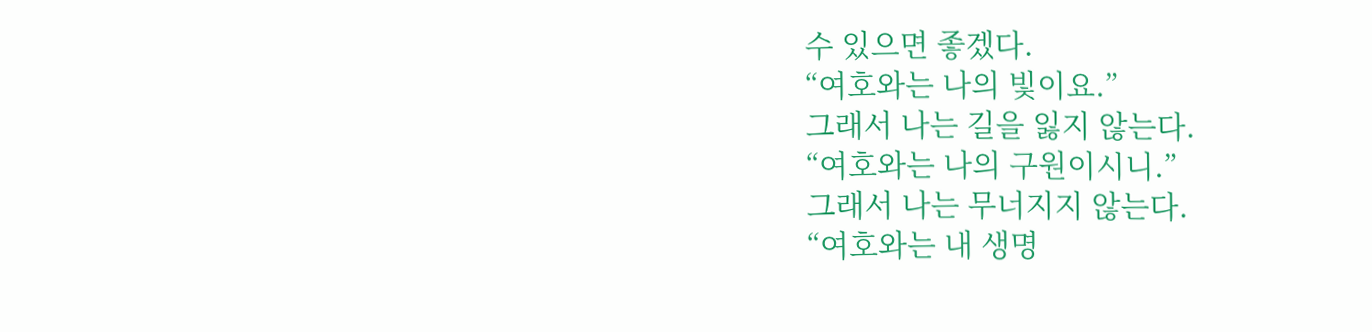수 있으면 좋겠다.
“여호와는 나의 빛이요.”
그래서 나는 길을 잃지 않는다.
“여호와는 나의 구원이시니.”
그래서 나는 무너지지 않는다.
“여호와는 내 생명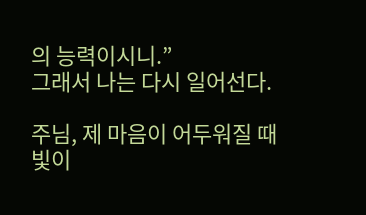의 능력이시니.”
그래서 나는 다시 일어선다.

주님, 제 마음이 어두워질 때
빛이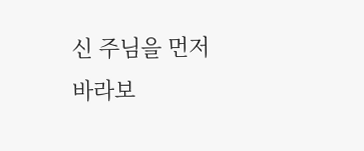신 주님을 먼저 바라보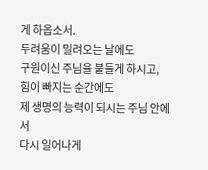게 하옵소서.
두려움이 밀려오는 날에도
구원이신 주님을 붙들게 하시고,
힘이 빠지는 순간에도
제 생명의 능력이 되시는 주님 안에서
다시 일어나게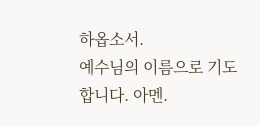하옵소서.
예수님의 이름으로 기도합니다. 아멘.